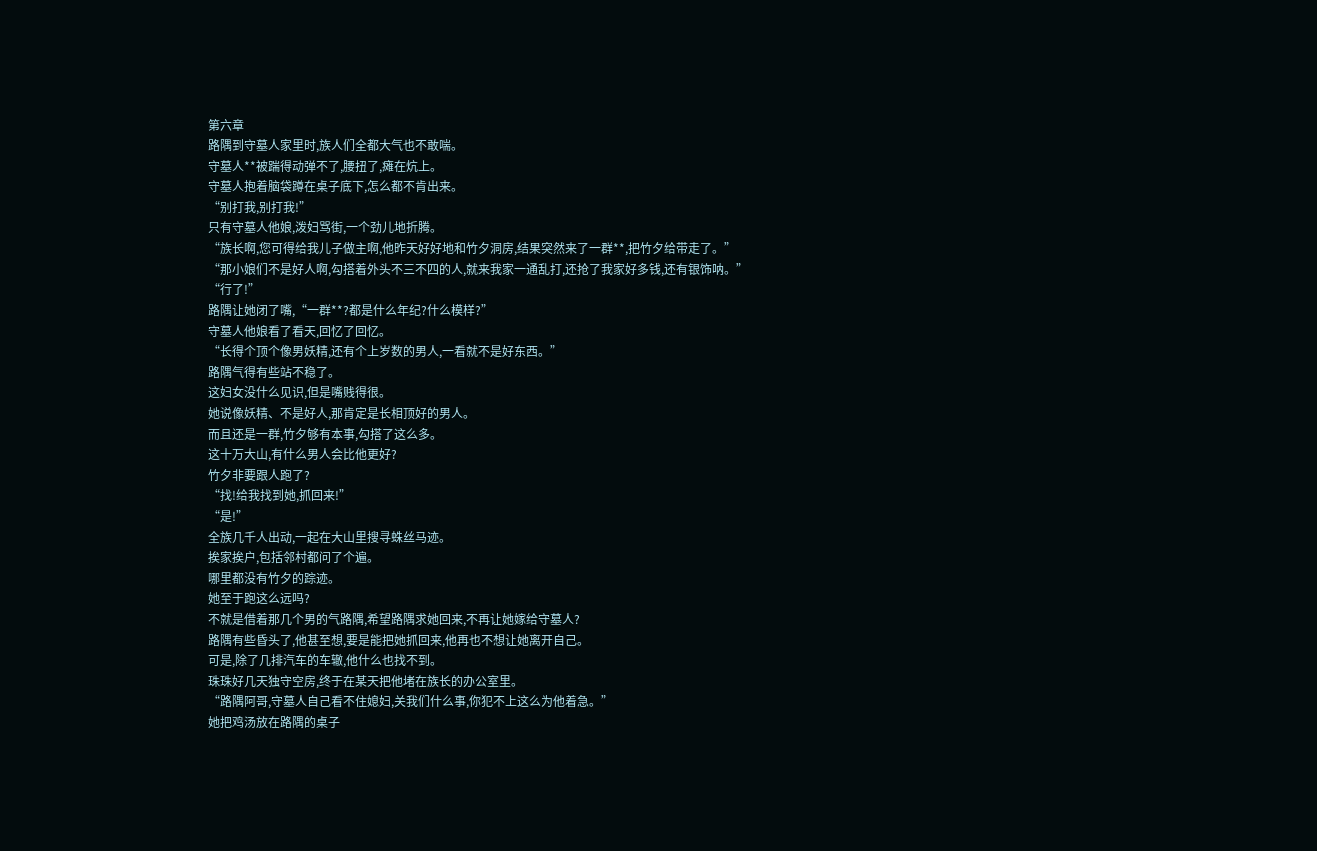第六章
路隅到守墓人家里时,族人们全都大气也不敢喘。
守墓人**被踹得动弹不了,腰扭了,瘫在炕上。
守墓人抱着脑袋蹲在桌子底下,怎么都不肯出来。
“别打我,别打我!”
只有守墓人他娘,泼妇骂街,一个劲儿地折腾。
“族长啊,您可得给我儿子做主啊,他昨天好好地和竹夕洞房,结果突然来了一群**,把竹夕给带走了。”
“那小娘们不是好人啊,勾搭着外头不三不四的人,就来我家一通乱打,还抢了我家好多钱,还有银饰呐。”
“行了!”
路隅让她闭了嘴,“一群**?都是什么年纪?什么模样?”
守墓人他娘看了看天,回忆了回忆。
“长得个顶个像男妖精,还有个上岁数的男人,一看就不是好东西。”
路隅气得有些站不稳了。
这妇女没什么见识,但是嘴贱得很。
她说像妖精、不是好人,那肯定是长相顶好的男人。
而且还是一群,竹夕够有本事,勾搭了这么多。
这十万大山,有什么男人会比他更好?
竹夕非要跟人跑了?
“找!给我找到她,抓回来!”
“是!”
全族几千人出动,一起在大山里搜寻蛛丝马迹。
挨家挨户,包括邻村都问了个遍。
哪里都没有竹夕的踪迹。
她至于跑这么远吗?
不就是借着那几个男的气路隅,希望路隅求她回来,不再让她嫁给守墓人?
路隅有些昏头了,他甚至想,要是能把她抓回来,他再也不想让她离开自己。
可是,除了几排汽车的车辙,他什么也找不到。
珠珠好几天独守空房,终于在某天把他堵在族长的办公室里。
“路隅阿哥,守墓人自己看不住媳妇,关我们什么事,你犯不上这么为他着急。”
她把鸡汤放在路隅的桌子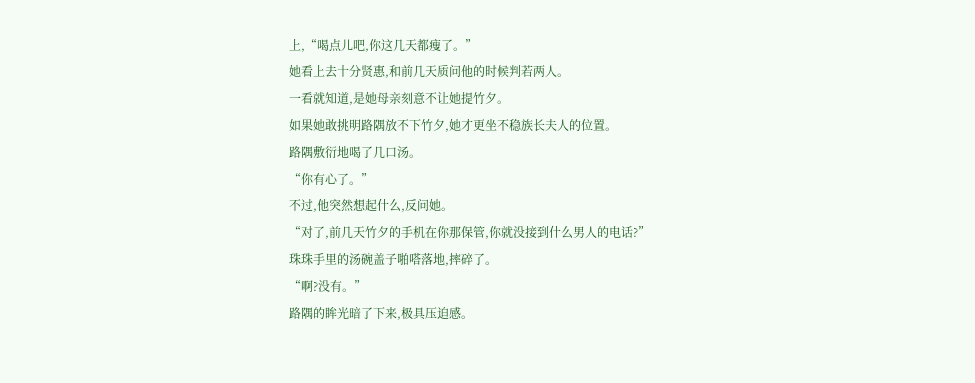上,“喝点儿吧,你这几天都瘦了。”
她看上去十分贤惠,和前几天质问他的时候判若两人。
一看就知道,是她母亲刻意不让她提竹夕。
如果她敢挑明路隅放不下竹夕,她才更坐不稳族长夫人的位置。
路隅敷衍地喝了几口汤。
“你有心了。”
不过,他突然想起什么,反问她。
“对了,前几天竹夕的手机在你那保管,你就没接到什么男人的电话?”
珠珠手里的汤碗盖子啪嗒落地,摔碎了。
“啊?没有。”
路隅的眸光暗了下来,极具压迫感。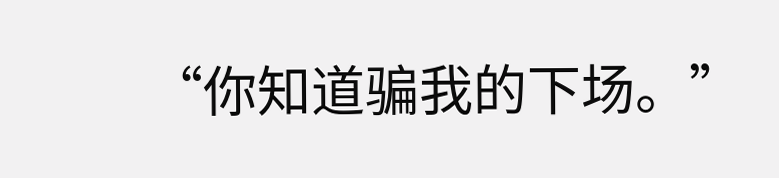“你知道骗我的下场。”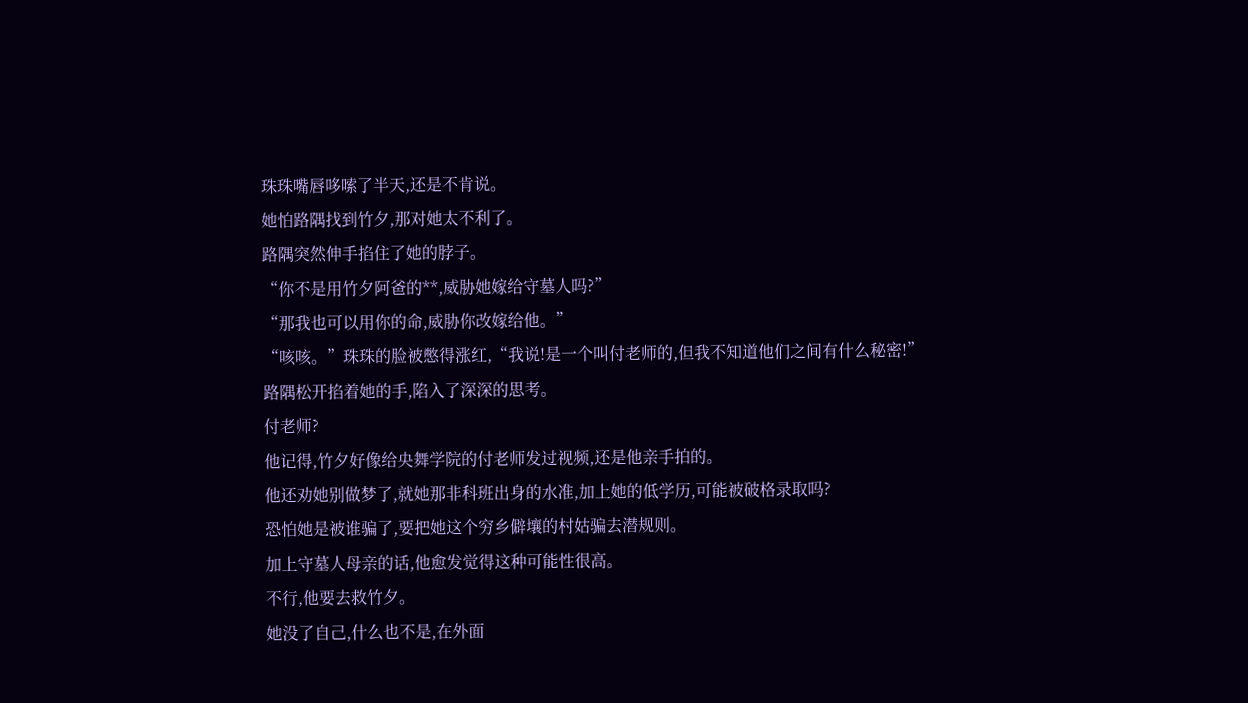珠珠嘴唇哆嗦了半天,还是不肯说。
她怕路隅找到竹夕,那对她太不利了。
路隅突然伸手掐住了她的脖子。
“你不是用竹夕阿爸的**,威胁她嫁给守墓人吗?”
“那我也可以用你的命,威胁你改嫁给他。”
“咳咳。”珠珠的脸被憋得涨红,“我说!是一个叫付老师的,但我不知道他们之间有什么秘密!”
路隅松开掐着她的手,陷入了深深的思考。
付老师?
他记得,竹夕好像给央舞学院的付老师发过视频,还是他亲手拍的。
他还劝她别做梦了,就她那非科班出身的水准,加上她的低学历,可能被破格录取吗?
恐怕她是被谁骗了,要把她这个穷乡僻壤的村姑骗去潜规则。
加上守墓人母亲的话,他愈发觉得这种可能性很高。
不行,他要去救竹夕。
她没了自己,什么也不是,在外面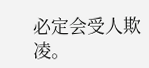必定会受人欺凌。